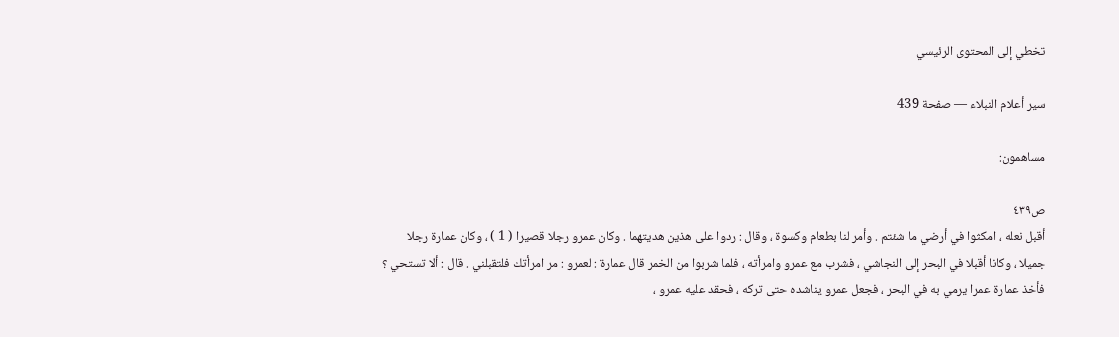تخطي إلى المحتوى الرئيسي

سير أعلام النبلاء — صفحة 439

مساهمون:

ص٤٣٩
أقبل نعله ، امكثوا في أرضي ما شئتم . وأمر لنا بطعام وكسوة ، وقال : ردوا على هذين هديتهما . وكان عمرو رجلا قصيرا ( 1 ) ، وكان عمارة رجلا جميلا ، وكانا أقبلا في البحر إلى النجاشي ، فشرب مع عمرو وامرأته ، فلما شربوا من الخمر قال عمارة : لعمرو : مر امرأتك فلتقبلني . قال : ألا تستحي ؟ فأخذ عمارة عمرا يرمي به في البحر ، فجعل عمرو يناشده حتى تركه ، فحقد عليه عمرو ،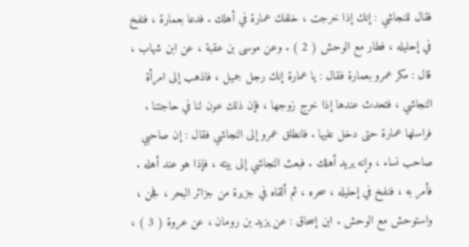فقال للنجاشي : إنك إذا خرجت ، خلفك عمارة في أهلك . فدعا بعمارة ، فنفخ في إحليله ، فطار مع الوحش ( 2 ) . وعن موسى بن عقبة ، عن ابن شهاب ، قال : مكر عمرو بعمارة فقال : يا عمارة إنك رجل جميل ، فاذهب إلى امرأة النجاشي ، فتحدث عندها إذا خرج زوجها ، فإن ذلك عون لنا في حاجتنا . فراسلها عمارة حتى دخل عليها . فانطلق عمرو إلى النجاشي فقال : إن صاحبي صاحب نساء ، وإنه يريد أهلك . فبعث النجاشي إلى بيته ، فإذا هو عند أهله . فأمر به ، فنفخ في إحليله ، سحره ، ثم ألقاه في جزيرة من جزائر البحر ، فجن ، واستوحش مع الوحش . ابن إسحاق : عن يزيد بن رومان ، عن عروة ( 3 ) ،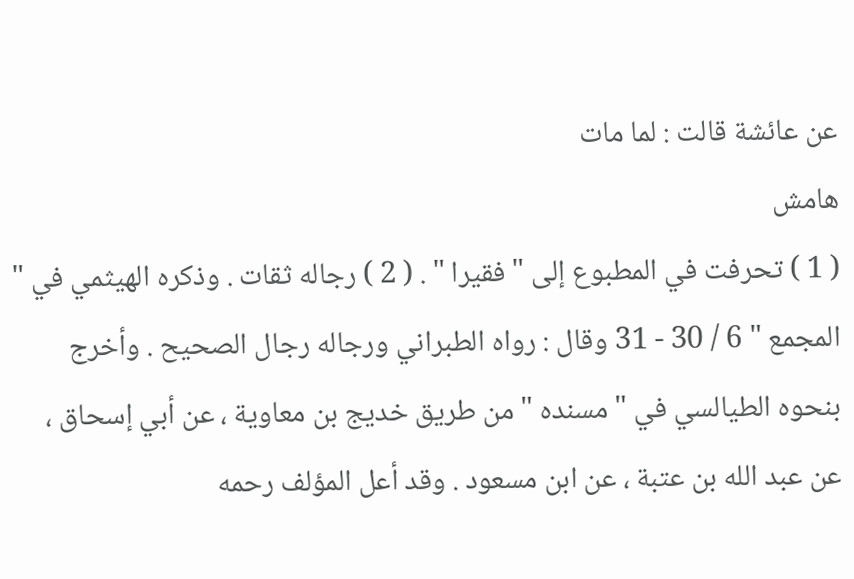عن عائشة قالت : لما مات
هامش
( 1 ) تحرفت في المطبوع إلى " فقيرا " . ( 2 ) رجاله ثقات . وذكره الهيثمي في " المجمع " 6 / 30 - 31 وقال : رواه الطبراني ورجاله رجال الصحيح . وأخرج بنحوه الطيالسي في " مسنده " من طريق خديج بن معاوية ، عن أبي إسحاق ، عن عبد الله بن عتبة ، عن ابن مسعود . وقد أعل المؤلف رحمه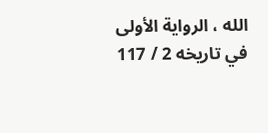الله ، الرواية الأولى في تاريخه 2 / 117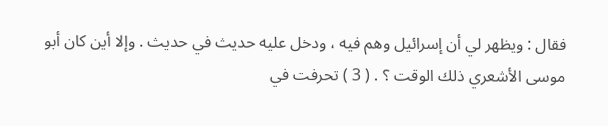فقال : ويظهر لي أن إسرائيل وهم فيه ، ودخل عليه حديث في حديث . وإلا أين كان أبو موسى الأشعري ذلك الوقت ؟ . ( 3 ) تحرفت في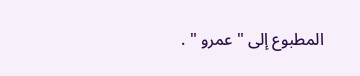المطبوع إلى " عمرو " .